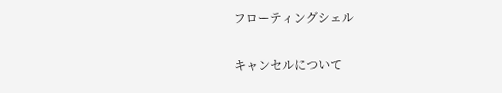フローティングシェル

キャンセルについて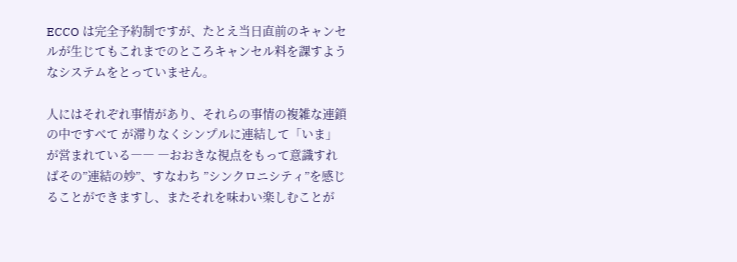ECCO は完全予約制ですが、たとえ当日直前のキャンセルが生じてもこれまでのところキャンセル料を課すようなシステムをとっていません。

人にはそれぞれ事情があり、それらの事情の複雑な連鎖の中ですべて が滞りなくシンプルに連結して「いま」が営まれている―― ―おおきな視点をもって意識すればその”連結の妙”、すなわち ”シンクロニシティ”を感じることができますし、またそれを味わい楽しむことが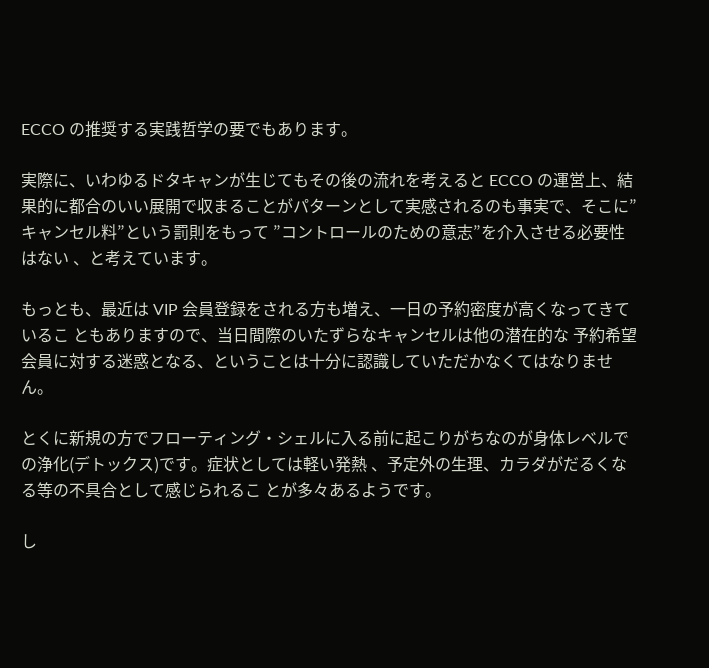ECCO の推奨する実践哲学の要でもあります。

実際に、いわゆるドタキャンが生じてもその後の流れを考えると ECCO の運営上、結果的に都合のいい展開で収まることがパターンとして実感されるのも事実で、そこに”キャンセル料”という罰則をもって ”コントロールのための意志”を介入させる必要性はない 、と考えています。

もっとも、最近は VIP 会員登録をされる方も増え、一日の予約密度が高くなってきているこ ともありますので、当日間際のいたずらなキャンセルは他の潜在的な 予約希望会員に対する迷惑となる、ということは十分に認識していただかなくてはなりません。

とくに新規の方でフローティング・シェルに入る前に起こりがちなのが身体レベルでの浄化(デトックス)です。症状としては軽い発熱 、予定外の生理、カラダがだるくなる等の不具合として感じられるこ とが多々あるようです。

し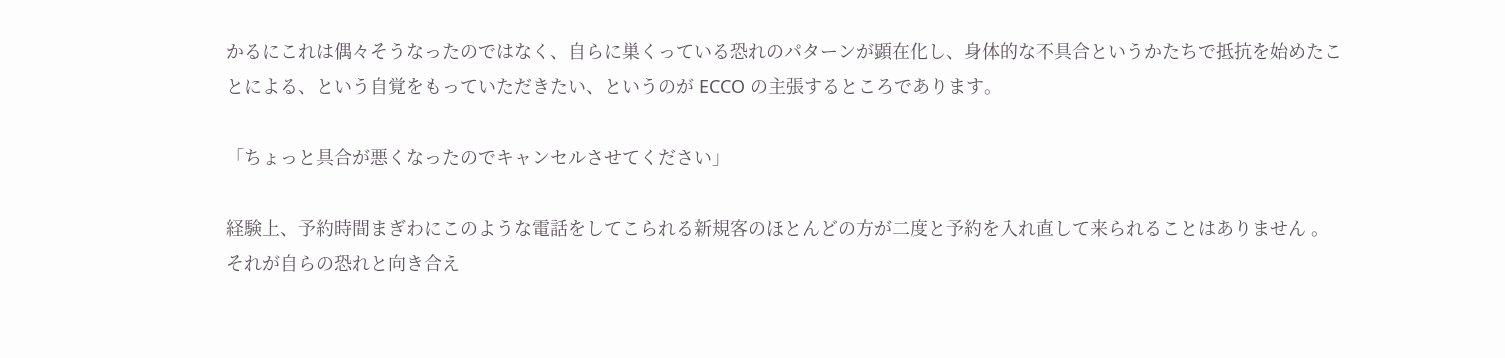かるにこれは偶々そうなったのではなく、自らに巣くっている恐れのパターンが顕在化し、身体的な不具合というかたちで抵抗を始めたことによる、という自覚をもっていただきたい、というのが ECCO の主張するところであります。

「ちょっと具合が悪くなったのでキャンセルさせてください」

経験上、予約時間まぎわにこのような電話をしてこられる新規客のほとんどの方が二度と予約を入れ直して来られることはありません 。それが自らの恐れと向き合え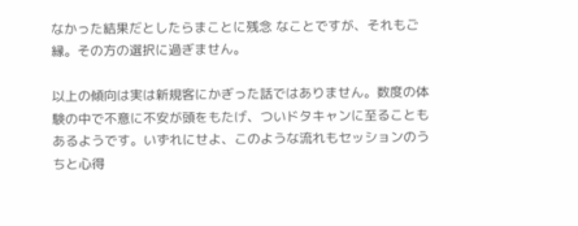なかった結果だとしたらまことに残念 なことですが、それもご縁。その方の選択に過ぎません。

以上の傾向は実は新規客にかぎった話ではありません。数度の体験の中で不意に不安が頭をもたげ、ついドタキャンに至ることもあるようです。いずれにせよ、このような流れもセッションのうちと心得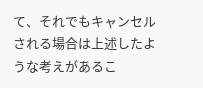て、それでもキャンセルされる場合は上述したような考えがあるこ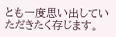とも一度思い出していただきたく存じます。